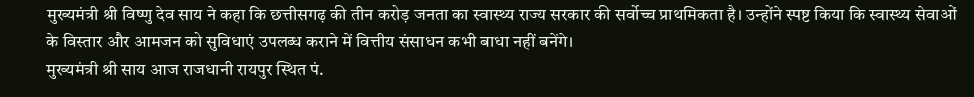मुख्यमंत्री श्री विष्णु देव साय ने कहा कि छत्तीसगढ़ की तीन करोड़ जनता का स्वास्थ्य राज्य सरकार की सर्वोच्च प्राथमिकता है। उन्होंने स्पष्ट किया कि स्वास्थ्य सेवाओं के विस्तार और आमजन को सुविधाएं उपलब्ध कराने में वित्तीय संसाधन कभी बाधा नहीं बनेंगे।
मुख्यमंत्री श्री साय आज राजधानी रायपुर स्थित पं.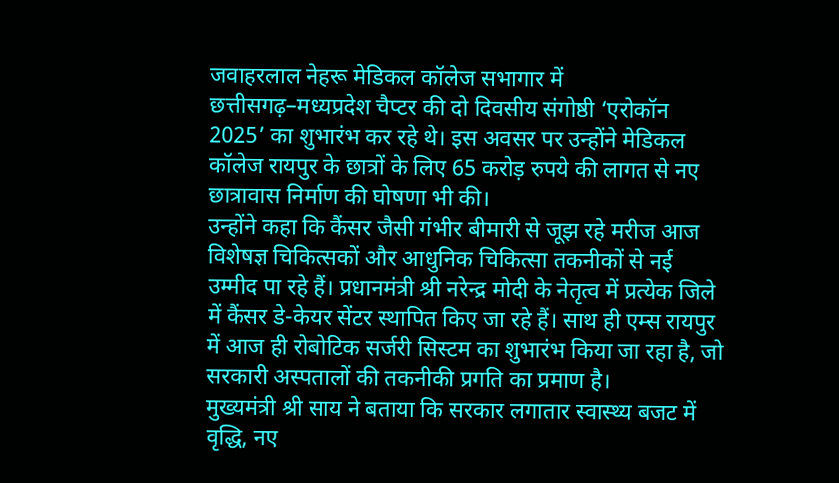जवाहरलाल नेहरू मेडिकल कॉलेज सभागार में छत्तीसगढ़–मध्यप्रदेश चैप्टर की दो दिवसीय संगोष्ठी ‘एरोकॉन 2025’ का शुभारंभ कर रहे थे। इस अवसर पर उन्होंने मेडिकल कॉलेज रायपुर के छात्रों के लिए 65 करोड़ रुपये की लागत से नए छात्रावास निर्माण की घोषणा भी की।
उन्होंने कहा कि कैंसर जैसी गंभीर बीमारी से जूझ रहे मरीज आज विशेषज्ञ चिकित्सकों और आधुनिक चिकित्सा तकनीकों से नई उम्मीद पा रहे हैं। प्रधानमंत्री श्री नरेन्द्र मोदी के नेतृत्व में प्रत्येक जिले में कैंसर डे-केयर सेंटर स्थापित किए जा रहे हैं। साथ ही एम्स रायपुर में आज ही रोबोटिक सर्जरी सिस्टम का शुभारंभ किया जा रहा है, जो सरकारी अस्पतालों की तकनीकी प्रगति का प्रमाण है।
मुख्यमंत्री श्री साय ने बताया कि सरकार लगातार स्वास्थ्य बजट में वृद्धि, नए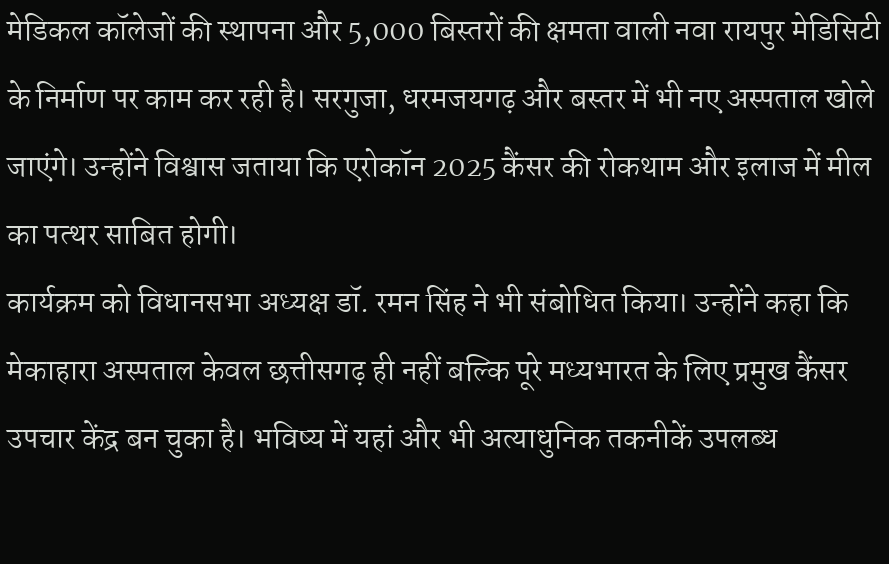मेडिकल कॉलेजों की स्थापना और 5,000 बिस्तरों की क्षमता वाली नवा रायपुर मेडिसिटी के निर्माण पर काम कर रही है। सरगुजा, धरमजयगढ़ और बस्तर में भी नए अस्पताल खोले जाएंगे। उन्होंने विश्वास जताया कि एरोकॉन 2025 कैंसर की रोकथाम और इलाज में मील का पत्थर साबित होगी।
कार्यक्रम को विधानसभा अध्यक्ष डॉ. रमन सिंह ने भी संबोधित किया। उन्होंने कहा कि मेकाहारा अस्पताल केवल छत्तीसगढ़ ही नहीं बल्कि पूरे मध्यभारत के लिए प्रमुख कैंसर उपचार केंद्र बन चुका है। भविष्य में यहां और भी अत्याधुनिक तकनीकें उपलब्ध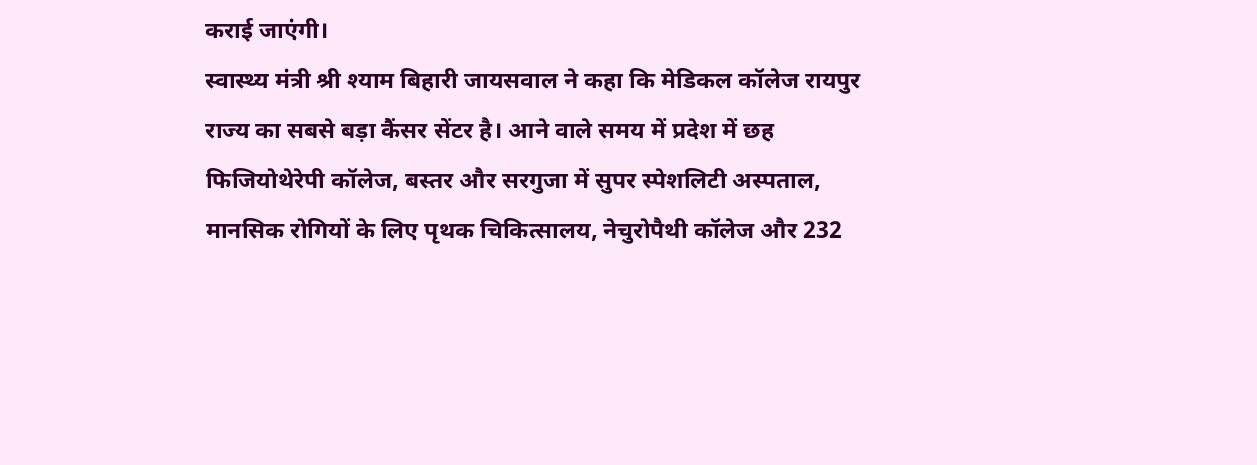कराई जाएंगी।
स्वास्थ्य मंत्री श्री श्याम बिहारी जायसवाल ने कहा कि मेडिकल कॉलेज रायपुर राज्य का सबसे बड़ा कैंसर सेंटर है। आने वाले समय में प्रदेश में छह फिजियोथेरेपी कॉलेज, बस्तर और सरगुजा में सुपर स्पेशलिटी अस्पताल, मानसिक रोगियों के लिए पृथक चिकित्सालय, नेचुरोपैथी कॉलेज और 232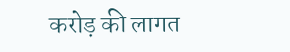करोड़ की लागत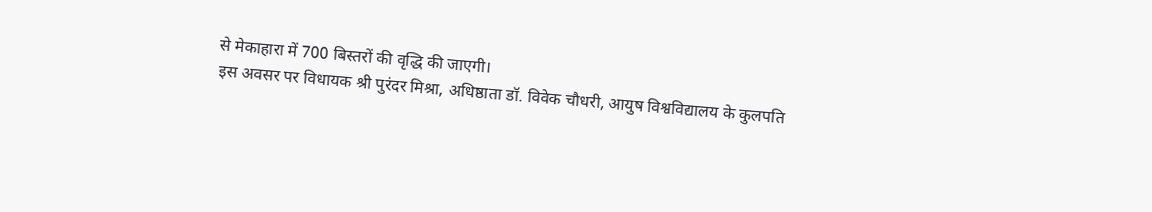से मेकाहारा में 700 बिस्तरों की वृद्धि की जाएगी।
इस अवसर पर विधायक श्री पुरंदर मिश्रा, अधिष्ठाता डॉ. विवेक चौधरी, आयुष विश्वविद्यालय के कुलपति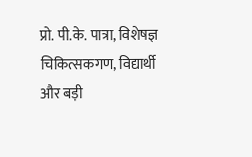प्रो. पी.के. पात्रा, विशेषज्ञ चिकित्सकगण, विद्यार्थी और बड़ी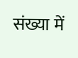संख्या में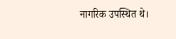नागरिक उपस्थित थे।